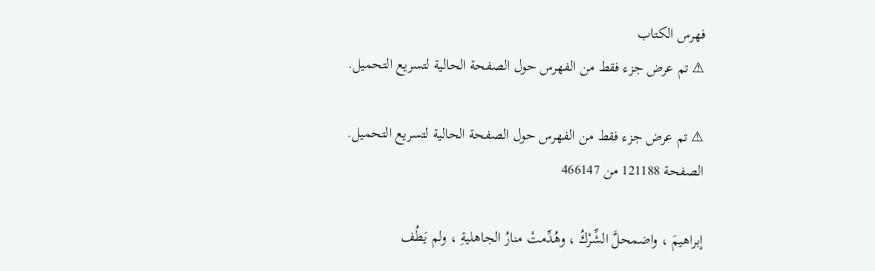فهرس الكتاب
⚠ تم عرض جزء فقط من الفهرس حول الصفحة الحالية لتسريع التحميل.

⚠ تم عرض جزء فقط من الفهرس حول الصفحة الحالية لتسريع التحميل.
الصفحة 121188 من 466147

إبراهيمَ ، واضمحلَّ الشِّرْكُ ، وهُدِّمتْ منارُ الجاهليةِ ، ولم يَطُف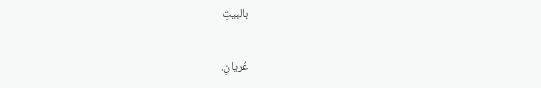بالبيتِ

عُريانِ.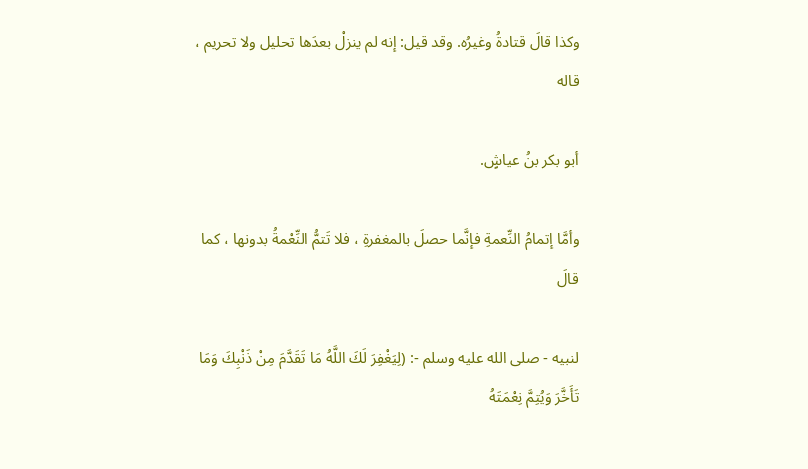وكذا قالَ قتادةُ وغيرُه. وقد قيل: إنه لم ينزلْ بعدَها تحليل ولا تحريم ، قاله

أبو بكر بنُ عياشٍ.

وأمَّا إتمامُ النِّعمةِ فإنَّما حصلَ بالمغفرةِ ، فلا تَتمُّ النِّعْمةُ بدونها ، كما قالَ

لنبيه - صلى الله عليه وسلم -: (لِيَغْفِرَ لَكَ اللَّهُ مَا تَقَدَّمَ مِنْ ذَنْبِكَ وَمَا تَأَخَّرَ وَيُتِمَّ نِعْمَتَهُ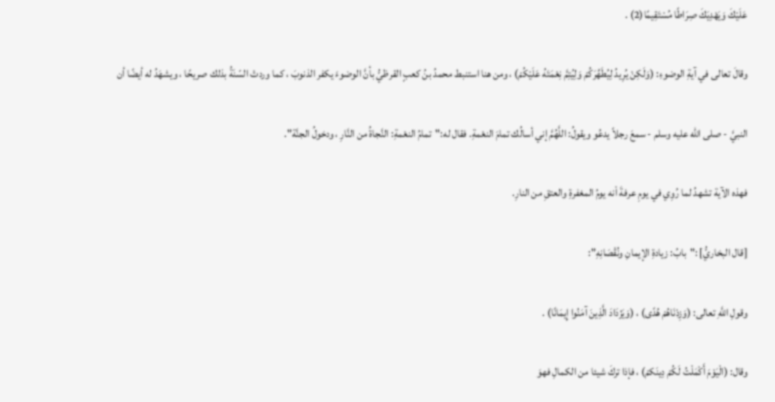عَلَيْكَ وَيَهْدِيَكَ صِرَاطًا مُسْتَقِيمًا(2) .

وقالَ تعالى في آيةِ الوضوءِ: (وَلَكِنْ يُرِيدُ لِيُطَهِّرَكُمْ وَلِيُتِمَّ نِعْمَتَهُ عَلَيْكُمْ) ، ومن هنا استنبط محمدُ بنُ كعبٍ القرظيُّ بأنَّ الوضوءَ يكفر الذنوبَ ، كما وردتْ السّنَةُ بذلك صريحًا ، ويشهَدُ له أيضًا أن

النبيَّ - صلى الله عليه وسلم - سمعَ رجلاً يدعُو ويقولُ: اللَّهُمَّ إني أسالُك تمامَ النعْمةِ. فقال له:"تمامُ النعْمةِ: النَّجاةُ من النَّارِ ، ودخولُ الجنَّة".

فهذه الآية تشهدُ لما رُوِي في يومِ عرفةَ اْنه يومُ المغفرةِ والعتقِ من النارِ.

[قال البخاريُّ] :"بابُ: زيادةِ الإيمانِ ونُقْصَانِهِ":

وقولِ اللَّهِ تعالى: (وَزِدْنَاهُمْ هُدًى) ، (وَيَزْدَادَ الَّذِينَ آمَنُوا إِيمَانًا) .

وقال: (الْيَوْمَ أَكْمَلْتُ لَكُمْ دِينَكمْ) ، فإذا تركَ شيئا من الكمالِ فهوَ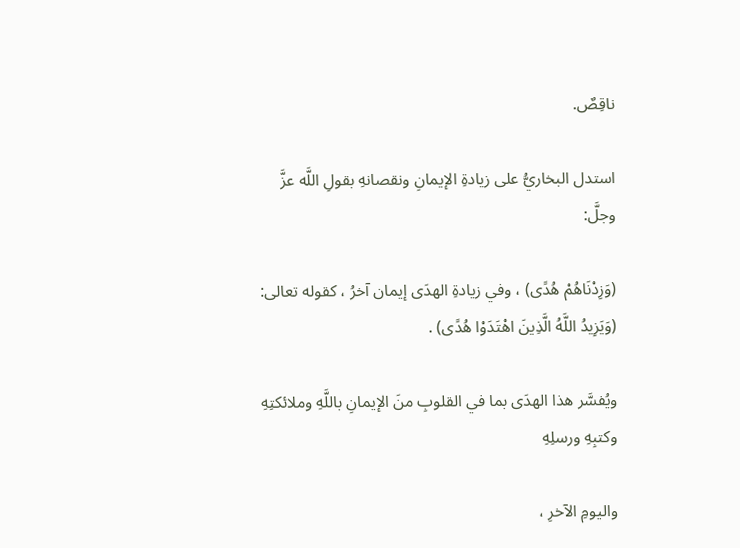ناقِصٌ.

استدل البخاريُّ على زيادةِ الإيمانِ ونقصانهِ بقولِ اللَّه عزَّ وجلَّ:

(وَزِدْنَاهُمْ هُدًى) ، وفي زيادةِ الهدَى إيمان آخرُ ، كقوله تعالى: (وَيَزِيدُ اللَّهُ الَّذِينَ اهْتَدَوْا هُدًى) .

ويُفسَّر هذا الهدَى بما في القلوبِ منَ الإيمانِ باللَّهِ وملائكتِهِ وكتبِهِ ورسلِهِ

واليومِ الآخرِ ،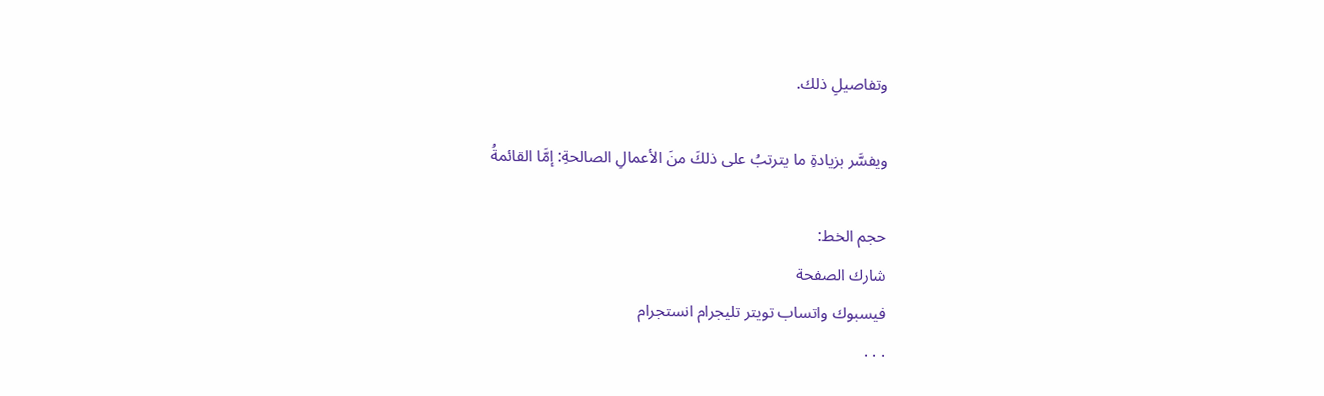وتفاصيلِ ذلك.

ويفسَّر بزيادةِ ما يترتبُ على ذلكَ منَ الأعمالِ الصالحةِ: إمَّا القائمةُ

حجم الخط:
شارك الصفحة
فيسبوك واتساب تويتر تليجرام انستجرام
. . .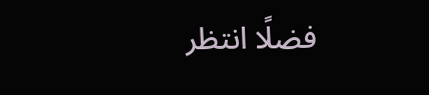فضلًا انتظر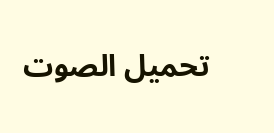تحميل الصوت